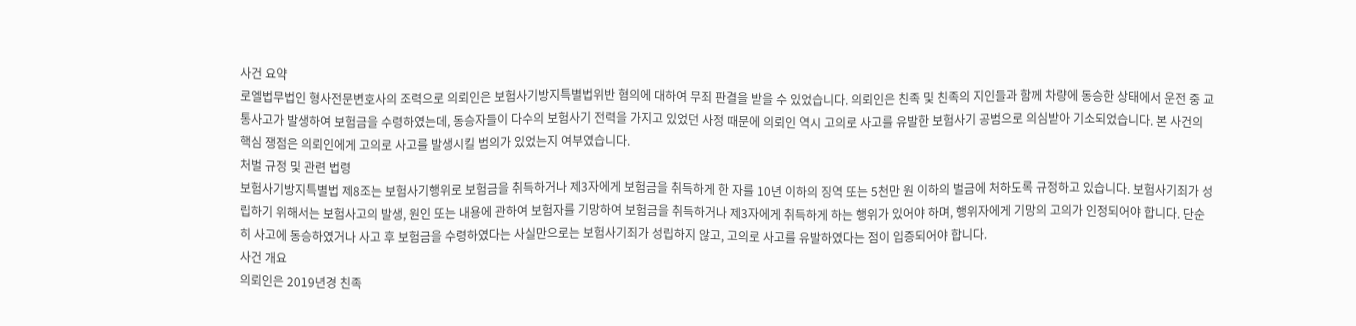사건 요약
로엘법무법인 형사전문변호사의 조력으로 의뢰인은 보험사기방지특별법위반 혐의에 대하여 무죄 판결을 받을 수 있었습니다. 의뢰인은 친족 및 친족의 지인들과 함께 차량에 동승한 상태에서 운전 중 교통사고가 발생하여 보험금을 수령하였는데, 동승자들이 다수의 보험사기 전력을 가지고 있었던 사정 때문에 의뢰인 역시 고의로 사고를 유발한 보험사기 공범으로 의심받아 기소되었습니다. 본 사건의 핵심 쟁점은 의뢰인에게 고의로 사고를 발생시킬 범의가 있었는지 여부였습니다.
처벌 규정 및 관련 법령
보험사기방지특별법 제8조는 보험사기행위로 보험금을 취득하거나 제3자에게 보험금을 취득하게 한 자를 10년 이하의 징역 또는 5천만 원 이하의 벌금에 처하도록 규정하고 있습니다. 보험사기죄가 성립하기 위해서는 보험사고의 발생, 원인 또는 내용에 관하여 보험자를 기망하여 보험금을 취득하거나 제3자에게 취득하게 하는 행위가 있어야 하며, 행위자에게 기망의 고의가 인정되어야 합니다. 단순히 사고에 동승하였거나 사고 후 보험금을 수령하였다는 사실만으로는 보험사기죄가 성립하지 않고, 고의로 사고를 유발하였다는 점이 입증되어야 합니다.
사건 개요
의뢰인은 2019년경 친족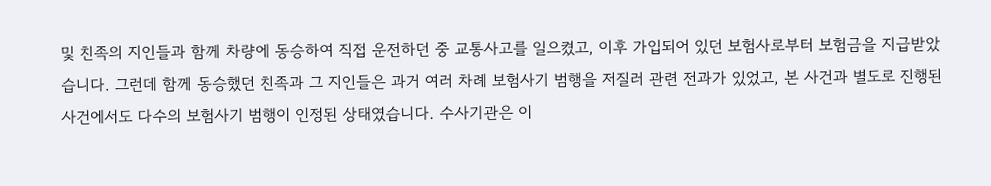및 친족의 지인들과 함께 차량에 동승하여 직접 운전하던 중 교통사고를 일으켰고, 이후 가입되어 있던 보험사로부터 보험금을 지급받았습니다. 그런데 함께 동승했던 친족과 그 지인들은 과거 여러 차례 보험사기 범행을 저질러 관련 전과가 있었고, 본 사건과 별도로 진행된 사건에서도 다수의 보험사기 범행이 인정된 상태였습니다. 수사기관은 이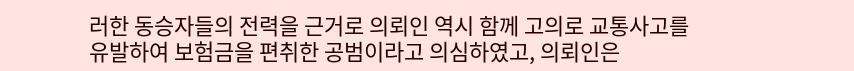러한 동승자들의 전력을 근거로 의뢰인 역시 함께 고의로 교통사고를 유발하여 보험금을 편취한 공범이라고 의심하였고, 의뢰인은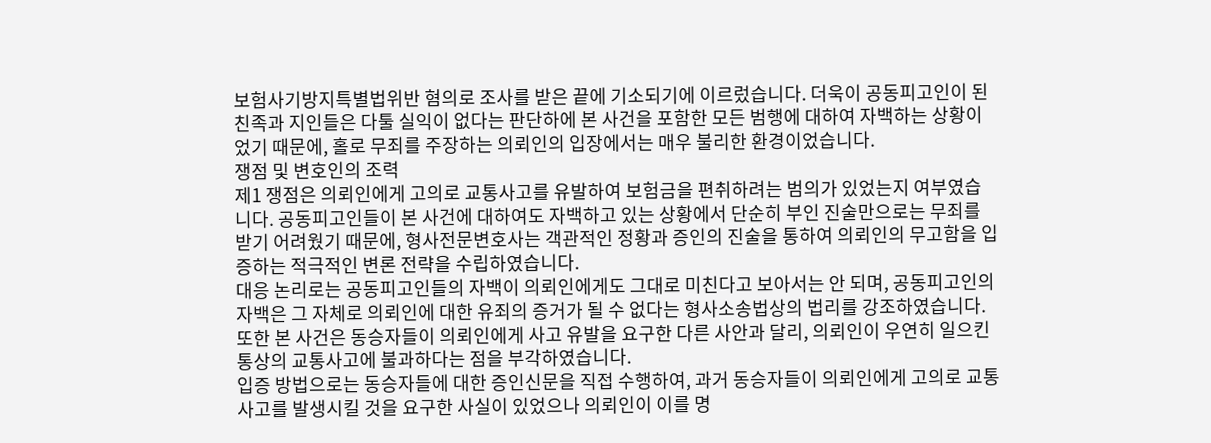보험사기방지특별법위반 혐의로 조사를 받은 끝에 기소되기에 이르렀습니다. 더욱이 공동피고인이 된 친족과 지인들은 다툴 실익이 없다는 판단하에 본 사건을 포함한 모든 범행에 대하여 자백하는 상황이었기 때문에, 홀로 무죄를 주장하는 의뢰인의 입장에서는 매우 불리한 환경이었습니다.
쟁점 및 변호인의 조력
제1 쟁점은 의뢰인에게 고의로 교통사고를 유발하여 보험금을 편취하려는 범의가 있었는지 여부였습니다. 공동피고인들이 본 사건에 대하여도 자백하고 있는 상황에서 단순히 부인 진술만으로는 무죄를 받기 어려웠기 때문에, 형사전문변호사는 객관적인 정황과 증인의 진술을 통하여 의뢰인의 무고함을 입증하는 적극적인 변론 전략을 수립하였습니다.
대응 논리로는 공동피고인들의 자백이 의뢰인에게도 그대로 미친다고 보아서는 안 되며, 공동피고인의 자백은 그 자체로 의뢰인에 대한 유죄의 증거가 될 수 없다는 형사소송법상의 법리를 강조하였습니다. 또한 본 사건은 동승자들이 의뢰인에게 사고 유발을 요구한 다른 사안과 달리, 의뢰인이 우연히 일으킨 통상의 교통사고에 불과하다는 점을 부각하였습니다.
입증 방법으로는 동승자들에 대한 증인신문을 직접 수행하여, 과거 동승자들이 의뢰인에게 고의로 교통사고를 발생시킬 것을 요구한 사실이 있었으나 의뢰인이 이를 명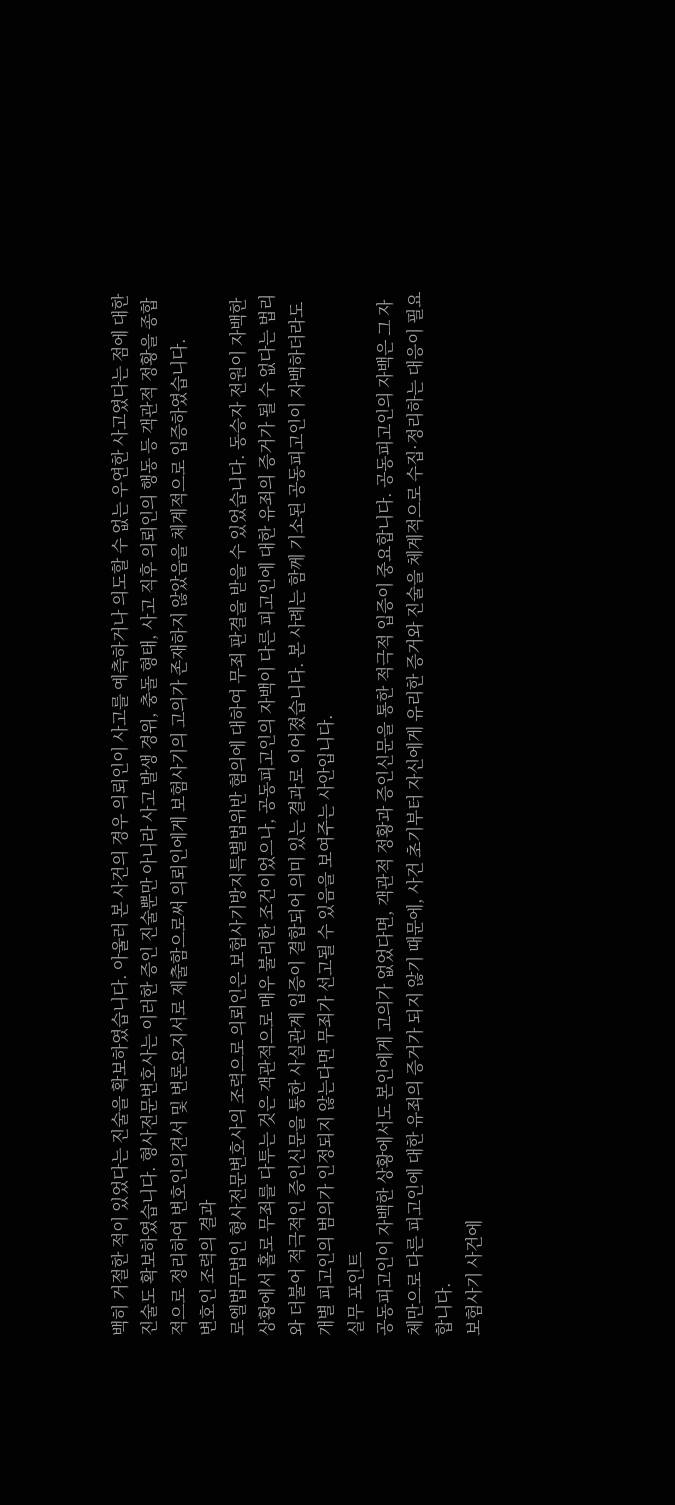백히 거절한 적이 있었다는 진술을 확보하였습니다. 아울러 본 사건의 경우 의뢰인이 사고를 예측하거나 의도할 수 없는 우연한 사고였다는 점에 대한 진술도 확보하였습니다. 형사전문변호사는 이러한 증인 진술뿐만 아니라 사고 발생 경위, 충돌 형태, 사고 직후 의뢰인의 행동 등 객관적 정황을 종합적으로 정리하여 변호인의견서 및 변론요지서로 제출함으로써 의뢰인에게 보험사기의 고의가 존재하지 않았음을 체계적으로 입증하였습니다.
변호인 조력의 결과
로엘법무법인 형사전문변호사의 조력으로 의뢰인은 보험사기방지특별법위반 혐의에 대하여 무죄 판결을 받을 수 있었습니다. 동승자 전원이 자백한 상황에서 홀로 무죄를 다투는 것은 객관적으로 매우 불리한 조건이었으나, 공동피고인의 자백이 다른 피고인에 대한 유죄의 증거가 될 수 없다는 법리와 더불어 적극적인 증인신문을 통한 사실관계 입증이 결합되어 의미 있는 결과로 이어졌습니다. 본 사례는 함께 기소된 공동피고인이 자백하더라도 개별 피고인의 범의가 인정되지 않는다면 무죄가 선고될 수 있음을 보여주는 사안입니다.
실무 포인트
공동피고인이 자백한 상황에서도 본인에게 고의가 없었다면, 객관적 정황과 증인신문을 통한 적극적 입증이 중요합니다. 공동피고인의 자백은 그 자체만으로 다른 피고인에 대한 유죄의 증거가 되지 않기 때문에, 사건 초기부터 자신에게 유리한 증거와 진술을 체계적으로 수집·정리하는 대응이 필요합니다.
보험사기 사건에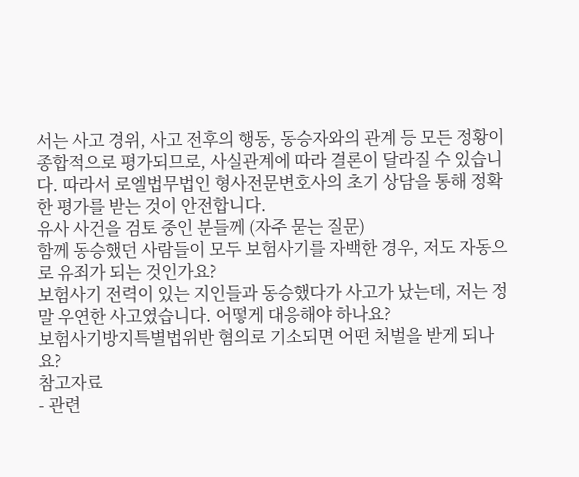서는 사고 경위, 사고 전후의 행동, 동승자와의 관계 등 모든 정황이 종합적으로 평가되므로, 사실관계에 따라 결론이 달라질 수 있습니다. 따라서 로엘법무법인 형사전문변호사의 초기 상담을 통해 정확한 평가를 받는 것이 안전합니다.
유사 사건을 검토 중인 분들께 (자주 묻는 질문)
함께 동승했던 사람들이 모두 보험사기를 자백한 경우, 저도 자동으로 유죄가 되는 것인가요?
보험사기 전력이 있는 지인들과 동승했다가 사고가 났는데, 저는 정말 우연한 사고였습니다. 어떻게 대응해야 하나요?
보험사기방지특별법위반 혐의로 기소되면 어떤 처벌을 받게 되나요?
참고자료
- 관련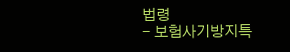법령
- 보험사기방지특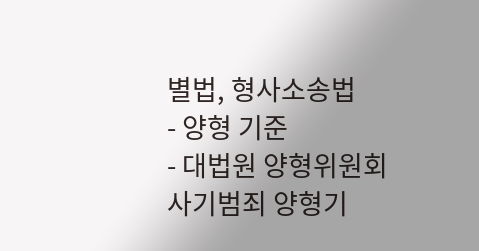별법, 형사소송법
- 양형 기준
- 대법원 양형위원회 사기범죄 양형기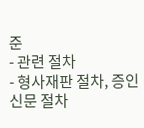준
- 관련 절차
- 형사재판 절차, 증인신문 절차